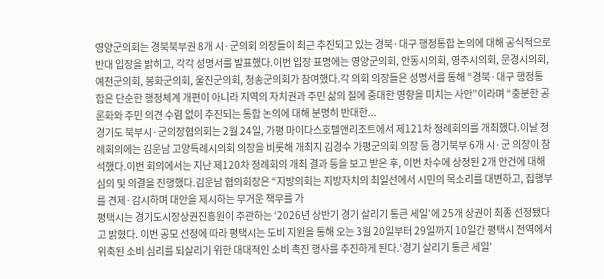영양군의회는 경북북부권 8개 시·군의회 의장들이 최근 추진되고 있는 경북·대구 행정통합 논의에 대해 공식적으로 반대 입장을 밝히고, 각각 성명서를 발표했다.이번 입장 표명에는 영양군의회, 안동시의회, 영주시의회, 문경시의회, 예천군의회, 봉화군의회, 울진군의회, 청송군의회가 참여했다.각 의회 의장들은 성명서를 통해 “경북·대구 행정통합은 단순한 행정체계 개편이 아니라 지역의 자치권과 주민 삶의 질에 중대한 영향을 미치는 사안”이라며 “충분한 공론화와 주민 의견 수렴 없이 추진되는 통합 논의에 대해 분명히 반대한...
경기도 북부시·군의장협의회는 2월 24일, 가평 마이다스호텔앤리조트에서 제121차 정례회의를 개최했다.이날 정례회의에는 김운남 고양특례시의회 의장을 비롯해 개최지 김경수 가평군의회 의장 등 경기북부 6개 시·군 의장이 참석했다.이번 회의에서는 지난 제120차 정례회의 개최 결과 등을 보고 받은 후, 이번 차수에 상정된 2개 안건에 대해 심의 및 의결을 진행했다.김운남 협의회장은 “지방의회는 지방자치의 최일선에서 시민의 목소리를 대변하고, 집행부를 견제·감시하며 대안을 제시하는 무거운 책무를 가
평택시는 경기도시장상권진흥원이 주관하는 ‘2026년 상반기 경기 살리기 통큰 세일’에 25개 상권이 최종 선정됐다고 밝혔다. 이번 공모 선정에 따라 평택시는 도비 지원을 통해 오는 3월 20일부터 29일까지 10일간 평택시 전역에서 위축된 소비 심리를 되살리기 위한 대대적인 소비 촉진 행사를 추진하게 된다.‘경기 살리기 통큰 세일’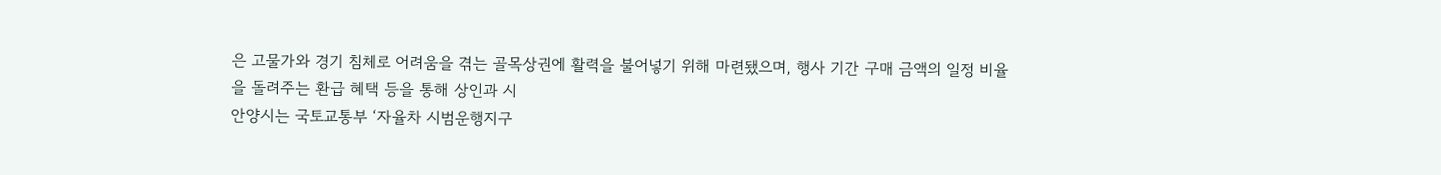은 고물가와 경기 침체로 어려움을 겪는 골목상권에 활력을 불어넣기 위해 마련됐으며, 행사 기간 구매 금액의 일정 비율을 돌려주는 환급 혜택 등을 통해 상인과 시
안양시는 국토교통부 ‘자율차 시범운행지구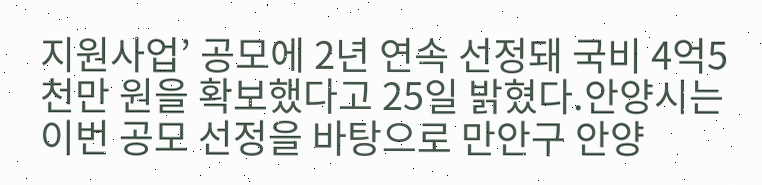지원사업’ 공모에 2년 연속 선정돼 국비 4억5천만 원을 확보했다고 25일 밝혔다.안양시는 이번 공모 선정을 바탕으로 만안구 안양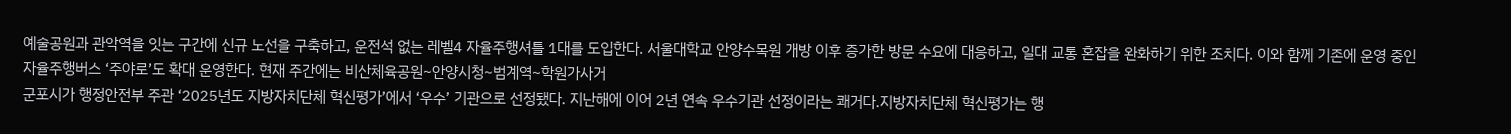예술공원과 관악역을 잇는 구간에 신규 노선을 구축하고, 운전석 없는 레벨4 자율주행셔틀 1대를 도입한다. 서울대학교 안양수목원 개방 이후 증가한 방문 수요에 대응하고, 일대 교통 혼잡을 완화하기 위한 조치다. 이와 함께 기존에 운영 중인 자율주행버스 ‘주야로’도 확대 운영한다. 현재 주간에는 비산체육공원~안양시청~범계역~학원가사거
군포시가 행정안전부 주관 ‘2025년도 지방자치단체 혁신평가’에서 ‘우수’ 기관으로 선정됐다. 지난해에 이어 2년 연속 우수기관 선정이라는 쾌거다.지방자치단체 혁신평가는 행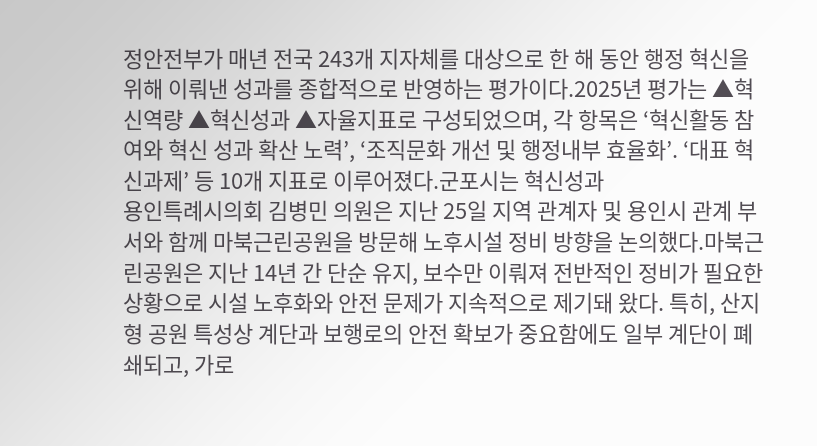정안전부가 매년 전국 243개 지자체를 대상으로 한 해 동안 행정 혁신을 위해 이뤄낸 성과를 종합적으로 반영하는 평가이다.2025년 평가는 ▲혁신역량 ▲혁신성과 ▲자율지표로 구성되었으며, 각 항목은 ‘혁신활동 참여와 혁신 성과 확산 노력’, ‘조직문화 개선 및 행정내부 효율화’. ‘대표 혁신과제’ 등 10개 지표로 이루어졌다.군포시는 혁신성과
용인특례시의회 김병민 의원은 지난 25일 지역 관계자 및 용인시 관계 부서와 함께 마북근린공원을 방문해 노후시설 정비 방향을 논의했다.마북근린공원은 지난 14년 간 단순 유지, 보수만 이뤄져 전반적인 정비가 필요한 상황으로 시설 노후화와 안전 문제가 지속적으로 제기돼 왔다. 특히, 산지형 공원 특성상 계단과 보행로의 안전 확보가 중요함에도 일부 계단이 폐쇄되고, 가로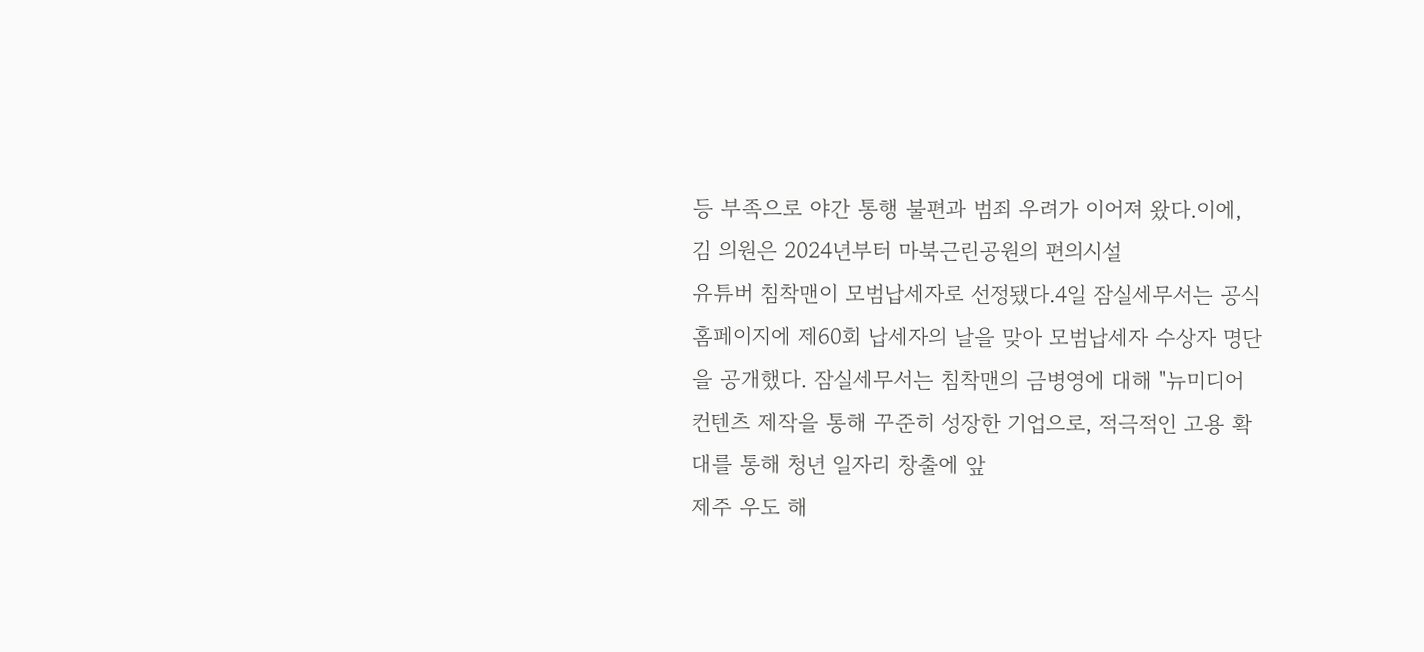등 부족으로 야간 통행 불편과 범죄 우려가 이어져 왔다.이에, 김 의원은 2024년부터 마북근린공원의 편의시설
유튜버 침착맨이 모범납세자로 선정됐다.4일 잠실세무서는 공식 홈페이지에 제60회 납세자의 날을 맞아 모범납세자 수상자 명단을 공개했다. 잠실세무서는 침착맨의 금병영에 대해 "뉴미디어 컨텐츠 제작을 통해 꾸준히 성장한 기업으로, 적극적인 고용 확대를 통해 청년 일자리 창출에 앞
제주 우도 해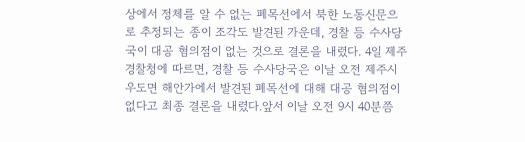상에서 정체를 알 수 없는 폐목선에서 북한 노동신문으로 추정되는 종이 조각도 발견된 가운데, 경찰 등 수사당국이 대공 혐의점이 없는 것으로 결론을 내렸다. 4일 제주경찰청에 따르면, 경찰 등 수사당국은 이날 오전 제주시 우도면 해안가에서 발견된 폐목선에 대해 대공 혐의점이 없다고 최종 결론을 내렸다.앞서 이날 오전 9시 40분쯤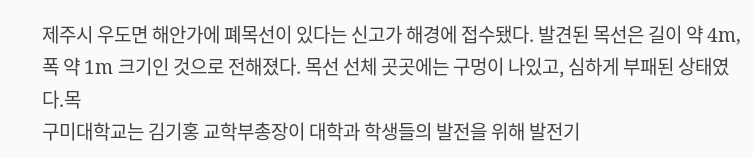제주시 우도면 해안가에 폐목선이 있다는 신고가 해경에 접수됐다. 발견된 목선은 길이 약 4m, 폭 약 1m 크기인 것으로 전해졌다. 목선 선체 곳곳에는 구멍이 나있고, 심하게 부패된 상태였다.목
구미대학교는 김기홍 교학부총장이 대학과 학생들의 발전을 위해 발전기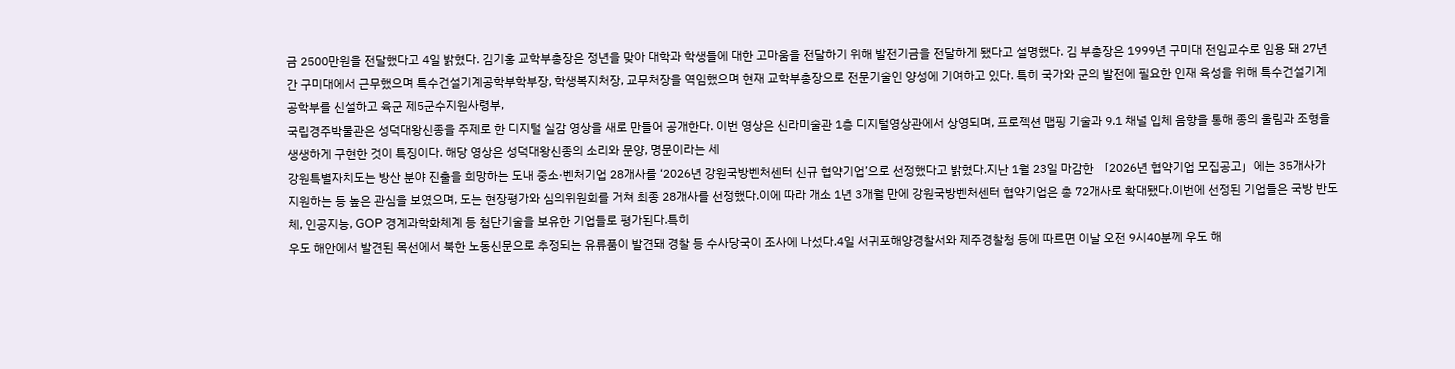금 2500만원을 전달했다고 4일 밝혔다. 김기홍 교학부총장은 정년을 맞아 대학과 학생들에 대한 고마움을 전달하기 위해 발전기금을 전달하게 됐다고 설명했다. 김 부총장은 1999년 구미대 전임교수로 임용 돼 27년간 구미대에서 근무했으며 특수건설기계공학부학부장, 학생복지처장, 교무처장을 역임했으며 현재 교학부총장으로 전문기술인 양성에 기여하고 있다. 특히 국가와 군의 발전에 필요한 인재 육성을 위해 특수건설기계공학부를 신설하고 육군 제5군수지원사령부,
국립경주박물관은 성덕대왕신종을 주제로 한 디지털 실감 영상을 새로 만들어 공개한다. 이번 영상은 신라미술관 1층 디지털영상관에서 상영되며, 프로젝션 맵핑 기술과 9.1 채널 입체 음향을 통해 종의 울림과 조형을 생생하게 구현한 것이 특징이다. 해당 영상은 성덕대왕신종의 소리와 문양, 명문이라는 세
강원특별자치도는 방산 분야 진출을 희망하는 도내 중소·벤처기업 28개사를 ‘2026년 강원국방벤처센터 신규 협약기업’으로 선정했다고 밝혔다.지난 1월 23일 마감한 「2026년 협약기업 모집공고」에는 35개사가 지원하는 등 높은 관심을 보였으며, 도는 현장평가와 심의위원회를 거쳐 최종 28개사를 선정했다.이에 따라 개소 1년 3개월 만에 강원국방벤처센터 협약기업은 총 72개사로 확대됐다.이번에 선정된 기업들은 국방 반도체, 인공지능, GOP 경계과학화체계 등 첨단기술을 보유한 기업들로 평가된다.특히
우도 해안에서 발견된 목선에서 북한 노동신문으로 추정되는 유류품이 발견돼 경찰 등 수사당국이 조사에 나섰다.4일 서귀포해양경찰서와 제주경찰청 등에 따르면 이날 오전 9시40분께 우도 해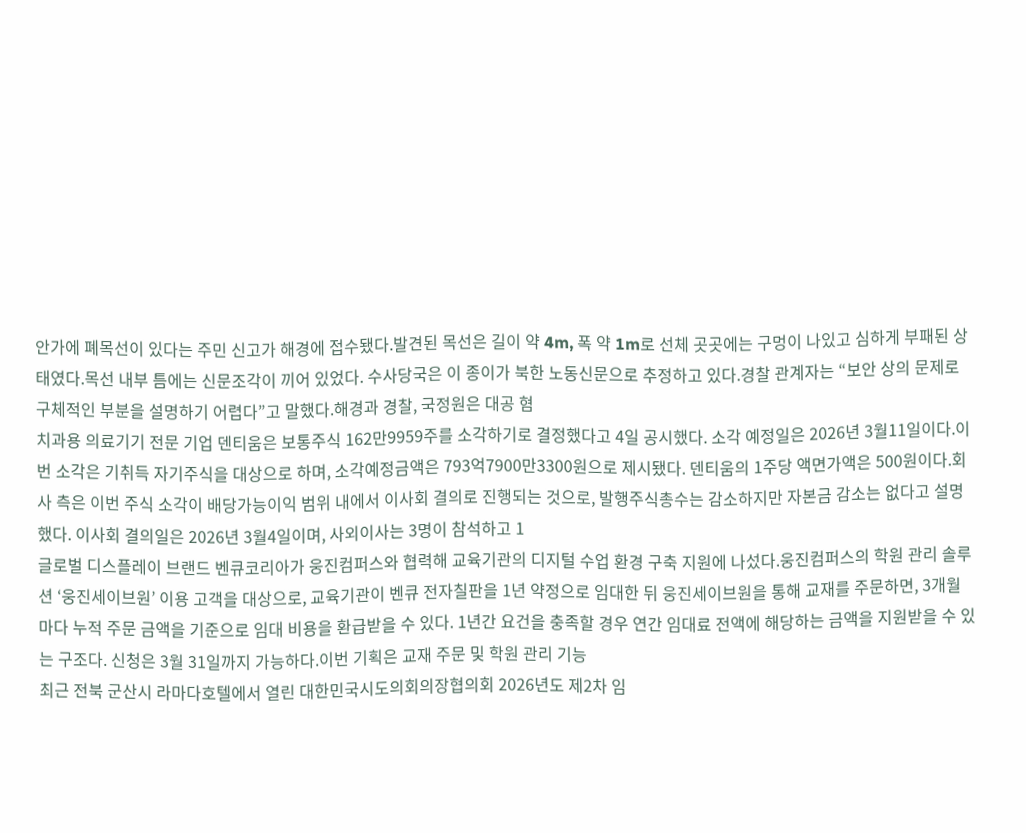안가에 폐목선이 있다는 주민 신고가 해경에 접수됐다.발견된 목선은 길이 약 4m, 폭 약 1m로 선체 곳곳에는 구멍이 나있고 심하게 부패된 상태였다.목선 내부 틈에는 신문조각이 끼어 있었다. 수사당국은 이 종이가 북한 노동신문으로 추정하고 있다.경찰 관계자는 “보안 상의 문제로 구체적인 부분을 설명하기 어렵다”고 말했다.해경과 경찰, 국정원은 대공 혐
치과용 의료기기 전문 기업 덴티움은 보통주식 162만9959주를 소각하기로 결정했다고 4일 공시했다. 소각 예정일은 2026년 3월11일이다.이번 소각은 기취득 자기주식을 대상으로 하며, 소각예정금액은 793억7900만3300원으로 제시됐다. 덴티움의 1주당 액면가액은 500원이다.회사 측은 이번 주식 소각이 배당가능이익 범위 내에서 이사회 결의로 진행되는 것으로, 발행주식총수는 감소하지만 자본금 감소는 없다고 설명했다. 이사회 결의일은 2026년 3월4일이며, 사외이사는 3명이 참석하고 1
글로벌 디스플레이 브랜드 벤큐코리아가 웅진컴퍼스와 협력해 교육기관의 디지털 수업 환경 구축 지원에 나섰다.웅진컴퍼스의 학원 관리 솔루션 ‘웅진세이브원’ 이용 고객을 대상으로, 교육기관이 벤큐 전자칠판을 1년 약정으로 임대한 뒤 웅진세이브원을 통해 교재를 주문하면, 3개월마다 누적 주문 금액을 기준으로 임대 비용을 환급받을 수 있다. 1년간 요건을 충족할 경우 연간 임대료 전액에 해당하는 금액을 지원받을 수 있는 구조다. 신청은 3월 31일까지 가능하다.이번 기획은 교재 주문 및 학원 관리 기능
최근 전북 군산시 라마다호텔에서 열린 대한민국시도의회의장협의회 2026년도 제2차 임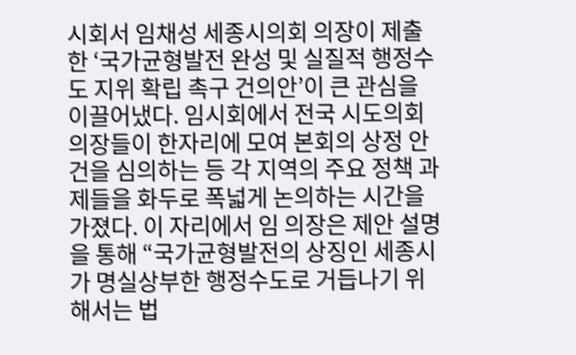시회서 임채성 세종시의회 의장이 제출한 ‘국가균형발전 완성 및 실질적 행정수도 지위 확립 촉구 건의안’이 큰 관심을 이끌어냈다. 임시회에서 전국 시도의회 의장들이 한자리에 모여 본회의 상정 안건을 심의하는 등 각 지역의 주요 정책 과제들을 화두로 폭넓게 논의하는 시간을 가졌다. 이 자리에서 임 의장은 제안 설명을 통해 “국가균형발전의 상징인 세종시가 명실상부한 행정수도로 거듭나기 위해서는 법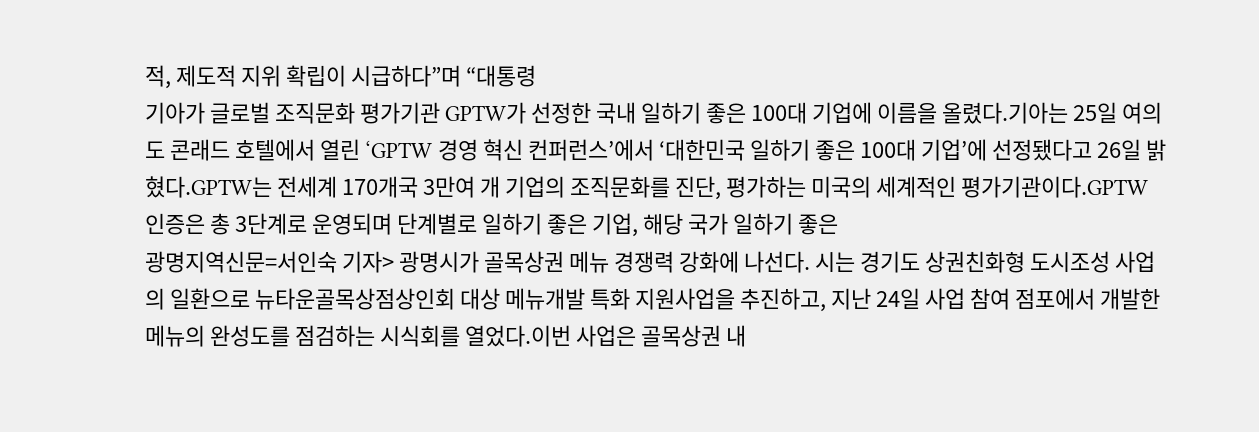적, 제도적 지위 확립이 시급하다”며 “대통령
기아가 글로벌 조직문화 평가기관 GPTW가 선정한 국내 일하기 좋은 100대 기업에 이름을 올렸다.기아는 25일 여의도 콘래드 호텔에서 열린 ‘GPTW 경영 혁신 컨퍼런스’에서 ‘대한민국 일하기 좋은 100대 기업’에 선정됐다고 26일 밝혔다.GPTW는 전세계 170개국 3만여 개 기업의 조직문화를 진단, 평가하는 미국의 세계적인 평가기관이다.GPTW 인증은 총 3단계로 운영되며 단계별로 일하기 좋은 기업, 해당 국가 일하기 좋은
광명지역신문=서인숙 기자> 광명시가 골목상권 메뉴 경쟁력 강화에 나선다. 시는 경기도 상권친화형 도시조성 사업의 일환으로 뉴타운골목상점상인회 대상 메뉴개발 특화 지원사업을 추진하고, 지난 24일 사업 참여 점포에서 개발한 메뉴의 완성도를 점검하는 시식회를 열었다.이번 사업은 골목상권 내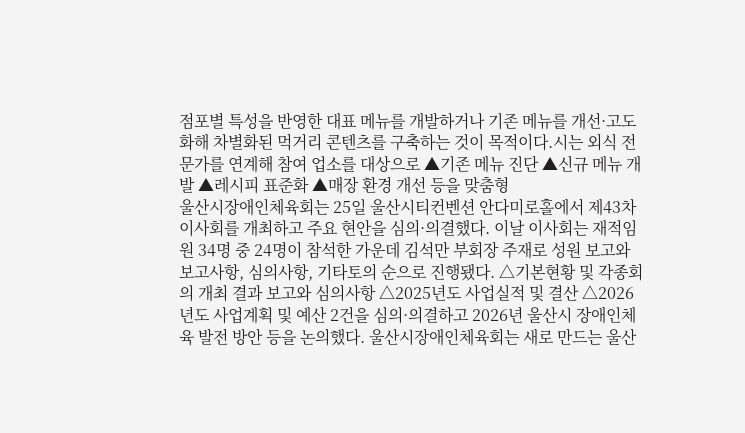점포별 특성을 반영한 대표 메뉴를 개발하거나 기존 메뉴를 개선·고도화해 차별화된 먹거리 콘텐츠를 구축하는 것이 목적이다.시는 외식 전문가를 연계해 참여 업소를 대상으로 ▲기존 메뉴 진단 ▲신규 메뉴 개발 ▲레시피 표준화 ▲매장 환경 개선 등을 맞춤형
울산시장애인체육회는 25일 울산시티컨벤션 안다미로홀에서 제43차 이사회를 개최하고 주요 현안을 심의·의결했다. 이날 이사회는 재적임원 34명 중 24명이 참석한 가운데 김석만 부회장 주재로 성원 보고와 보고사항, 심의사항, 기타토의 순으로 진행됐다. △기본현황 및 각종회의 개최 결과 보고와 심의사항 △2025년도 사업실적 및 결산 △2026년도 사업계획 및 예산 2건을 심의·의결하고 2026년 울산시 장애인체육 발전 방안 등을 논의했다. 울산시장애인체육회는 새로 만드는 울산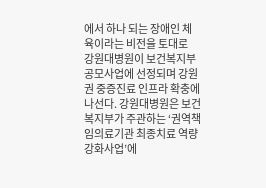에서 하나 되는 장애인 체육이라는 비전을 토대로
강원대병원이 보건복지부 공모사업에 선정되며 강원권 중증진료 인프라 확충에 나선다. 강원대병원은 보건복지부가 주관하는 ‘권역책임의료기관 최종치료 역량강화사업’에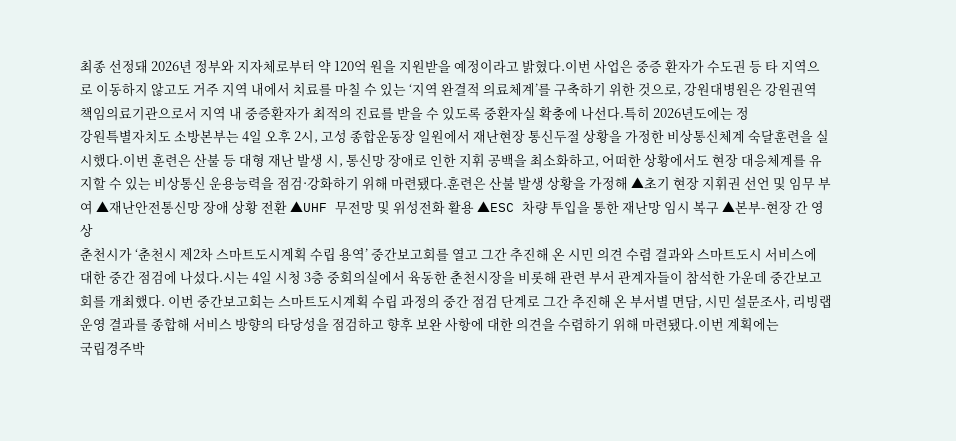최종 선정돼 2026년 정부와 지자체로부터 약 120억 원을 지원받을 예정이라고 밝혔다.이번 사업은 중증 환자가 수도권 등 타 지역으로 이동하지 않고도 거주 지역 내에서 치료를 마칠 수 있는 ‘지역 완결적 의료체계’를 구축하기 위한 것으로, 강원대병원은 강원권역 책임의료기관으로서 지역 내 중증환자가 최적의 진료를 받을 수 있도록 중환자실 확충에 나선다.특히 2026년도에는 정
강원특별자치도 소방본부는 4일 오후 2시, 고성 종합운동장 일원에서 재난현장 통신두절 상황을 가정한 비상통신체계 숙달훈련을 실시했다.이번 훈련은 산불 등 대형 재난 발생 시, 통신망 장애로 인한 지휘 공백을 최소화하고, 어떠한 상황에서도 현장 대응체계를 유지할 수 있는 비상통신 운용능력을 점검·강화하기 위해 마련됐다.훈련은 산불 발생 상황을 가정해 ▲초기 현장 지휘권 선언 및 임무 부여 ▲재난안전통신망 장애 상황 전환 ▲UHF 무전망 및 위성전화 활용 ▲ESC 차량 투입을 통한 재난망 임시 복구 ▲본부-현장 간 영상
춘천시가 ‘춘천시 제2차 스마트도시계획 수립 용역’ 중간보고회를 열고 그간 추진해 온 시민 의견 수렴 결과와 스마트도시 서비스에 대한 중간 점검에 나섰다.시는 4일 시청 3층 중회의실에서 육동한 춘천시장을 비롯해 관련 부서 관계자들이 참석한 가운데 중간보고회를 개최했다. 이번 중간보고회는 스마트도시계획 수립 과정의 중간 점검 단계로 그간 추진해 온 부서별 면담, 시민 설문조사, 리빙랩 운영 결과를 종합해 서비스 방향의 타당성을 점검하고 향후 보완 사항에 대한 의견을 수렴하기 위해 마련됐다.이번 계획에는
국립경주박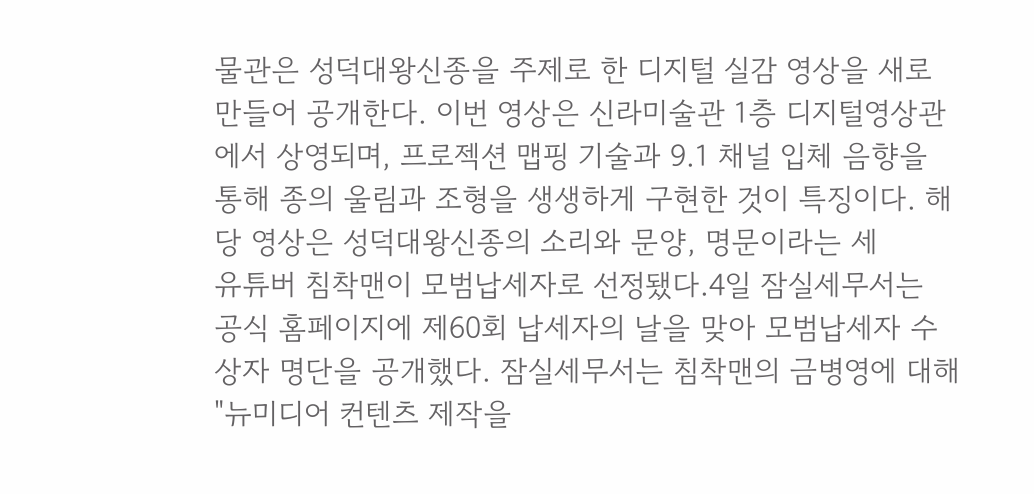물관은 성덕대왕신종을 주제로 한 디지털 실감 영상을 새로 만들어 공개한다. 이번 영상은 신라미술관 1층 디지털영상관에서 상영되며, 프로젝션 맵핑 기술과 9.1 채널 입체 음향을 통해 종의 울림과 조형을 생생하게 구현한 것이 특징이다. 해당 영상은 성덕대왕신종의 소리와 문양, 명문이라는 세
유튜버 침착맨이 모범납세자로 선정됐다.4일 잠실세무서는 공식 홈페이지에 제60회 납세자의 날을 맞아 모범납세자 수상자 명단을 공개했다. 잠실세무서는 침착맨의 금병영에 대해 "뉴미디어 컨텐츠 제작을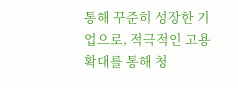통해 꾸준히 성장한 기업으로, 적극적인 고용 확대를 통해 청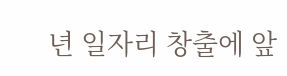년 일자리 창출에 앞